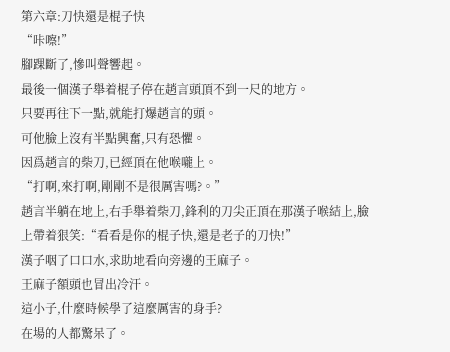第六章:刀快還是棍子快
“咔嚓!”
腳踝斷了,慘叫聲響起。
最後一個漢子舉着棍子停在趙言頭頂不到一尺的地方。
只要再往下一點,就能打爆趙言的頭。
可他臉上沒有半點興奮,只有恐懼。
因爲趙言的柴刀,已經頂在他喉嚨上。
“打啊,來打啊,剛剛不是很厲害嗎?。”
趙言半躺在地上,右手舉着柴刀,鋒利的刀尖正頂在那漢子喉結上,臉上帶着狠笑:“看看是你的棍子快,還是老子的刀快!”
漢子咽了口口水,求助地看向旁邊的王麻子。
王麻子額頭也冒出冷汗。
這小子,什麼時候學了這麼厲害的身手?
在場的人都驚呆了。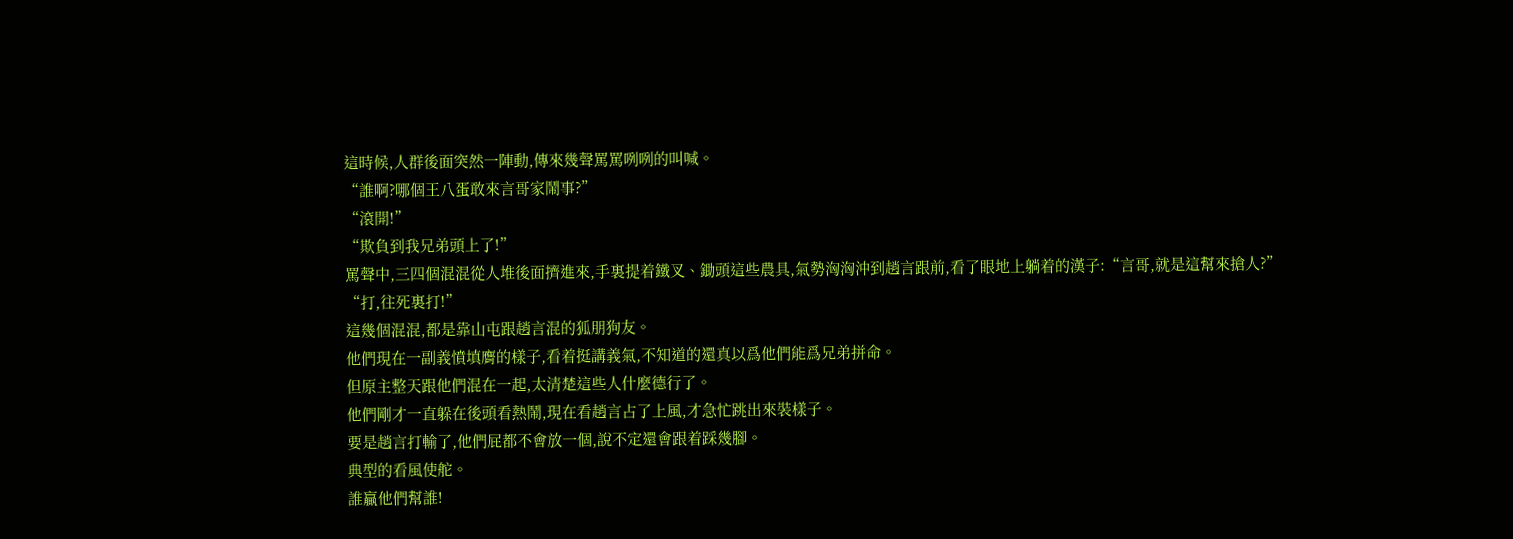這時候,人群後面突然一陣動,傳來幾聲罵罵咧咧的叫喊。
“誰啊?哪個王八蛋敢來言哥家鬧事?”
“滾開!”
“欺負到我兄弟頭上了!”
罵聲中,三四個混混從人堆後面擠進來,手裏提着鐵叉、鋤頭這些農具,氣勢洶洶沖到趙言跟前,看了眼地上躺着的漢子:“言哥,就是這幫來搶人?”
“打,往死裏打!”
這幾個混混,都是靠山屯跟趙言混的狐朋狗友。
他們現在一副義憤填膺的樣子,看着挺講義氣,不知道的還真以爲他們能爲兄弟拼命。
但原主整天跟他們混在一起,太清楚這些人什麼德行了。
他們剛才一直躲在後頭看熱鬧,現在看趙言占了上風,才急忙跳出來裝樣子。
要是趙言打輸了,他們屁都不會放一個,說不定還會跟着踩幾腳。
典型的看風使舵。
誰贏他們幫誰!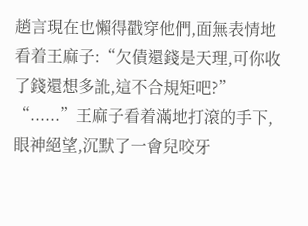趙言現在也懶得戳穿他們,面無表情地看着王麻子:“欠債還錢是天理,可你收了錢還想多訛,這不合規矩吧?”
“......”王麻子看着滿地打滾的手下,眼神絕望,沉默了一會兒咬牙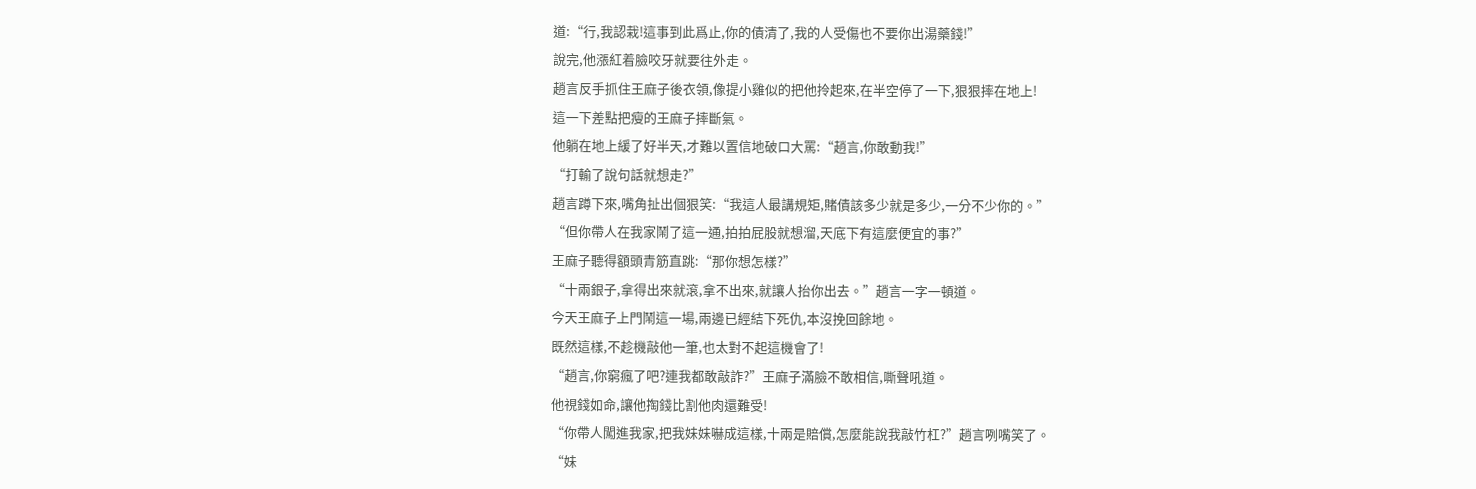道:“行,我認栽!這事到此爲止,你的債清了,我的人受傷也不要你出湯藥錢!”
說完,他漲紅着臉咬牙就要往外走。
趙言反手抓住王麻子後衣領,像提小雞似的把他拎起來,在半空停了一下,狠狠摔在地上!
這一下差點把瘦的王麻子摔斷氣。
他躺在地上緩了好半天,才難以置信地破口大罵:“趙言,你敢動我!”
“打輸了說句話就想走?”
趙言蹲下來,嘴角扯出個狠笑:“我這人最講規矩,賭債該多少就是多少,一分不少你的。”
“但你帶人在我家鬧了這一通,拍拍屁股就想溜,天底下有這麼便宜的事?”
王麻子聽得額頭青筋直跳:“那你想怎樣?”
“十兩銀子,拿得出來就滾,拿不出來,就讓人抬你出去。”趙言一字一頓道。
今天王麻子上門鬧這一場,兩邊已經結下死仇,本沒挽回餘地。
既然這樣,不趁機敲他一筆,也太對不起這機會了!
“趙言,你窮瘋了吧?連我都敢敲詐?”王麻子滿臉不敢相信,嘶聲吼道。
他視錢如命,讓他掏錢比割他肉還難受!
“你帶人闖進我家,把我妹妹嚇成這樣,十兩是賠償,怎麼能說我敲竹杠?”趙言咧嘴笑了。
“妹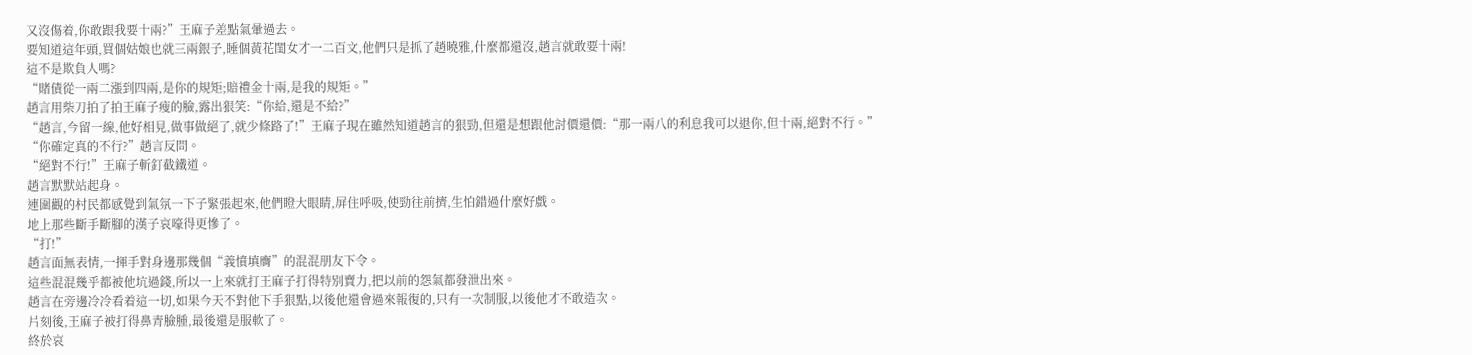又沒傷着,你敢跟我要十兩?”王麻子差點氣暈過去。
要知道這年頭,買個姑娘也就三兩銀子,睡個黃花閨女才一二百文,他們只是抓了趙曉雅,什麼都還沒,趙言就敢要十兩!
這不是欺負人嗎?
“賭債從一兩二漲到四兩,是你的規矩;賠禮金十兩,是我的規矩。”
趙言用柴刀拍了拍王麻子瘦的臉,露出狠笑:“你給,還是不給?”
“趙言,今留一線,他好相見,做事做絕了,就少條路了!”王麻子現在雖然知道趙言的狠勁,但還是想跟他討價還價:“那一兩八的利息我可以退你,但十兩,絕對不行。”
“你確定真的不行?”趙言反問。
“絕對不行!”王麻子斬釘截鐵道。
趙言默默站起身。
連圍觀的村民都感覺到氣氛一下子緊張起來,他們瞪大眼睛,屏住呼吸,使勁往前擠,生怕錯過什麼好戲。
地上那些斷手斷腳的漢子哀嚎得更慘了。
“打!”
趙言面無表情,一揮手對身邊那幾個“義憤填膺”的混混朋友下令。
這些混混幾乎都被他坑過錢,所以一上來就打王麻子打得特別賣力,把以前的怨氣都發泄出來。
趙言在旁邊冷冷看着這一切,如果今天不對他下手狠點,以後他還會過來報復的,只有一次制服,以後他才不敢造次。
片刻後,王麻子被打得鼻青臉腫,最後還是服軟了。
終於哀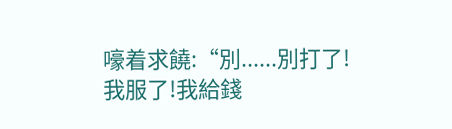嚎着求饒:“別......別打了!我服了!我給錢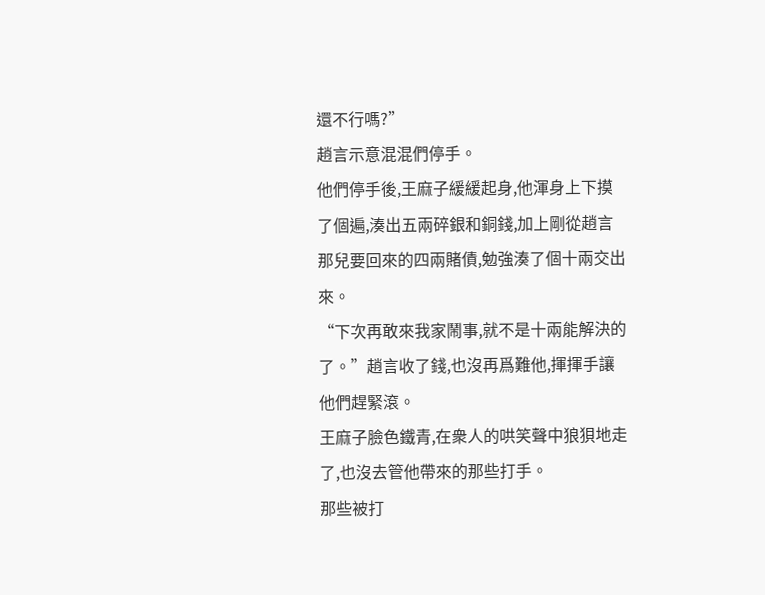還不行嗎?”
趙言示意混混們停手。
他們停手後,王麻子緩緩起身,他渾身上下摸了個遍,湊出五兩碎銀和銅錢,加上剛從趙言那兒要回來的四兩賭債,勉強湊了個十兩交出來。
“下次再敢來我家鬧事,就不是十兩能解決的了。”趙言收了錢,也沒再爲難他,揮揮手讓他們趕緊滾。
王麻子臉色鐵青,在衆人的哄笑聲中狼狽地走了,也沒去管他帶來的那些打手。
那些被打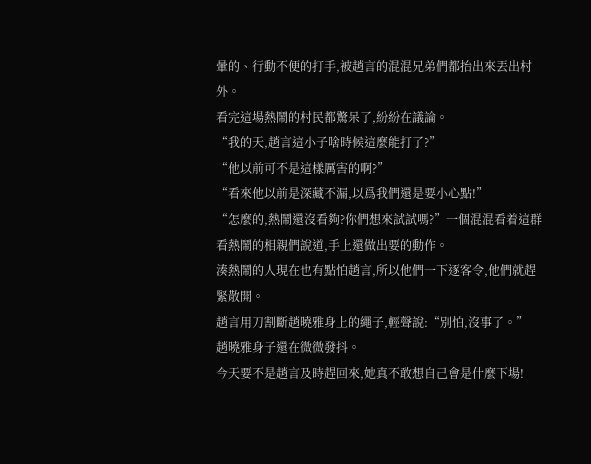暈的、行動不便的打手,被趙言的混混兄弟們都抬出來丟出村外。
看完這場熱鬧的村民都驚呆了,紛紛在議論。
“我的天,趙言這小子啥時候這麼能打了?”
“他以前可不是這樣厲害的啊?”
“看來他以前是深藏不漏,以爲我們還是要小心點!”
“怎麼的,熱鬧還沒看夠?你們想來試試嗎?”一個混混看着這群看熱鬧的相親們說道,手上還做出要的動作。
湊熱鬧的人現在也有點怕趙言,所以他們一下逐客令,他們就趕緊散開。
趙言用刀割斷趙曉雅身上的繩子,輕聲說:“別怕,沒事了。”
趙曉雅身子還在微微發抖。
今天要不是趙言及時趕回來,她真不敢想自己會是什麼下場!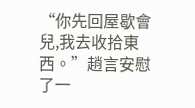“你先回屋歇會兒,我去收拾東西。”趙言安慰了一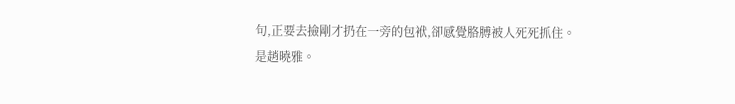句,正要去撿剛才扔在一旁的包袱,卻感覺胳膊被人死死抓住。
是趙曉雅。